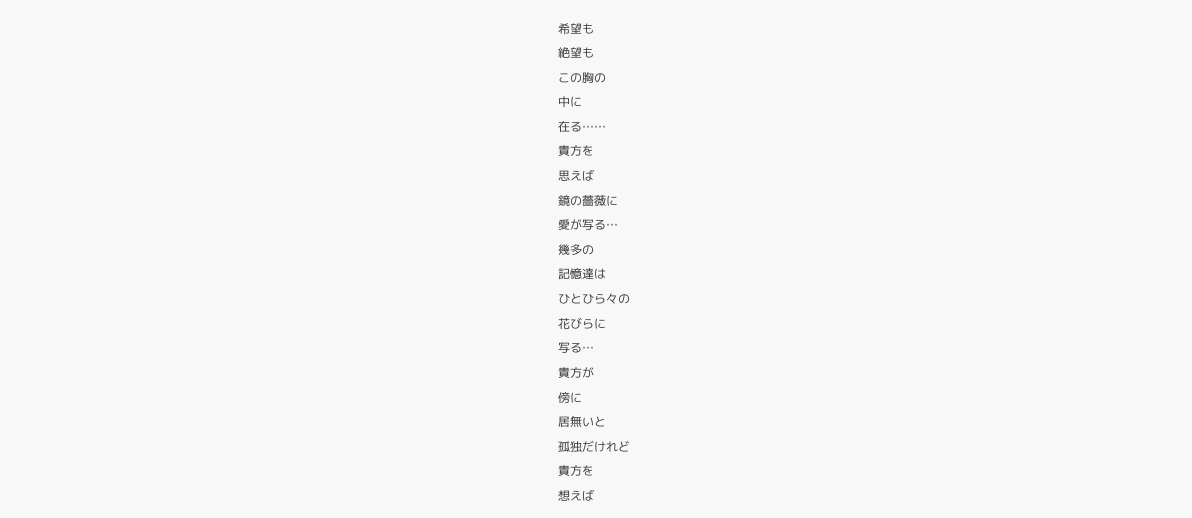希望も
絶望も
この胸の
中に
在る……
貴方を
思えば
鏡の薔薇に
愛が写る…
幾多の
記憶達は
ひとひら々の
花びらに
写る…
貴方が
傍に
居無いと
孤独だけれど
貴方を
想えば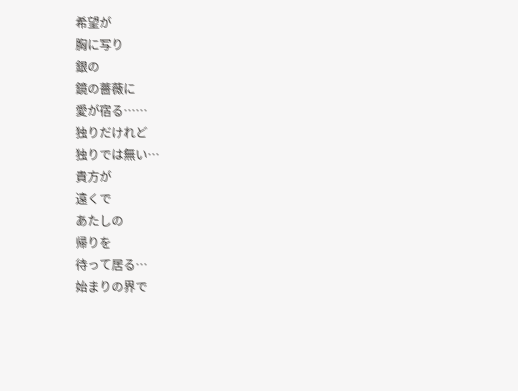希望が
胸に写り
銀の
鏡の薔薇に
愛が宿る……
独りだけれど
独りでは無い…
貴方が
遠くで
あたしの
帰りを
待って居る…
始まりの界で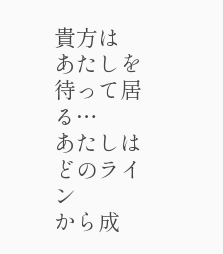貴方は
あたしを
待って居る…
あたしは
どのライン
から成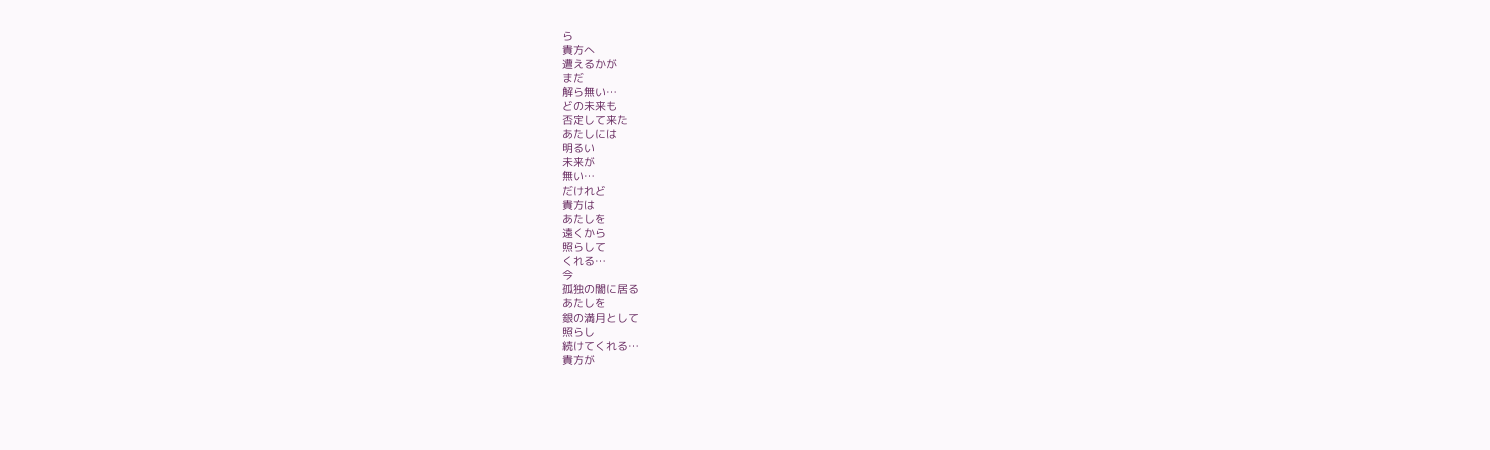ら
貴方へ
遭えるかが
まだ
解ら無い…
どの未来も
否定して来た
あたしには
明るい
未来が
無い…
だけれど
貴方は
あたしを
遠くから
照らして
くれる…
今
孤独の闇に居る
あたしを
銀の満月として
照らし
続けてくれる…
貴方が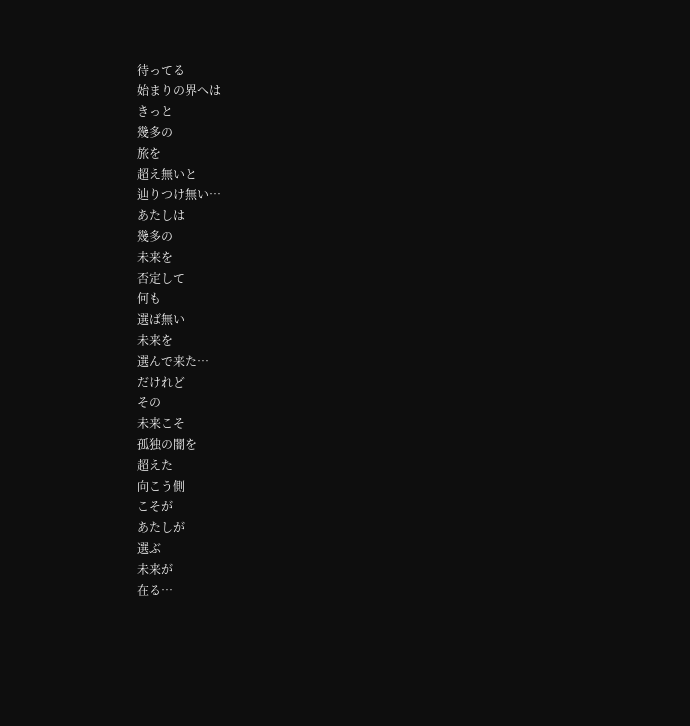待ってる
始まりの界へは
きっと
幾多の
旅を
超え無いと
辿りつけ無い…
あたしは
幾多の
未来を
否定して
何も
選ば無い
未来を
選んで来た…
だけれど
その
未来こそ
孤独の闇を
超えた
向こう側
こそが
あたしが
選ぶ
未来が
在る…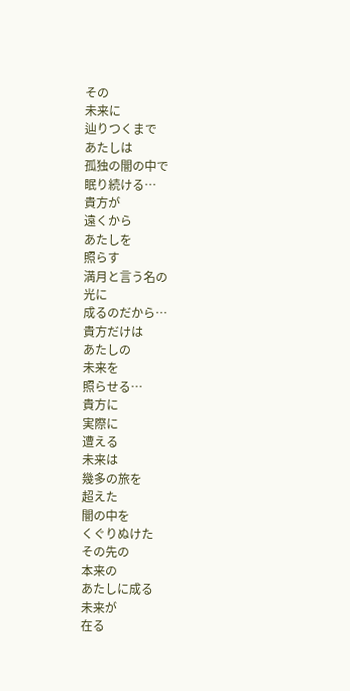その
未来に
辿りつくまで
あたしは
孤独の闇の中で
眠り続ける…
貴方が
遠くから
あたしを
照らす
満月と言う名の
光に
成るのだから…
貴方だけは
あたしの
未来を
照らせる…
貴方に
実際に
遭える
未来は
幾多の旅を
超えた
闇の中を
くぐりぬけた
その先の
本来の
あたしに成る
未来が
在る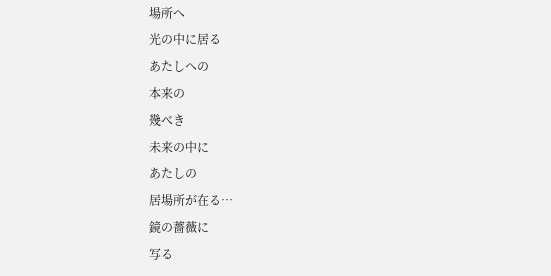場所へ
光の中に居る
あたしへの
本来の
幾べき
未来の中に
あたしの
居場所が在る…
鏡の薔薇に
写る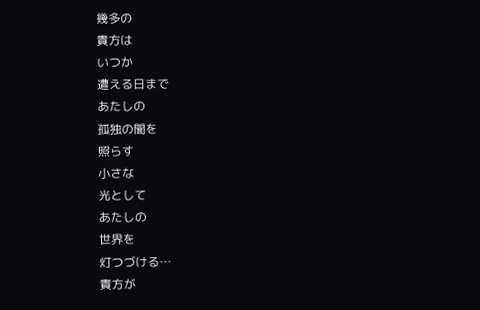幾多の
貴方は
いつか
遭える日まで
あたしの
孤独の闇を
照らす
小さな
光として
あたしの
世界を
灯つづける…
貴方が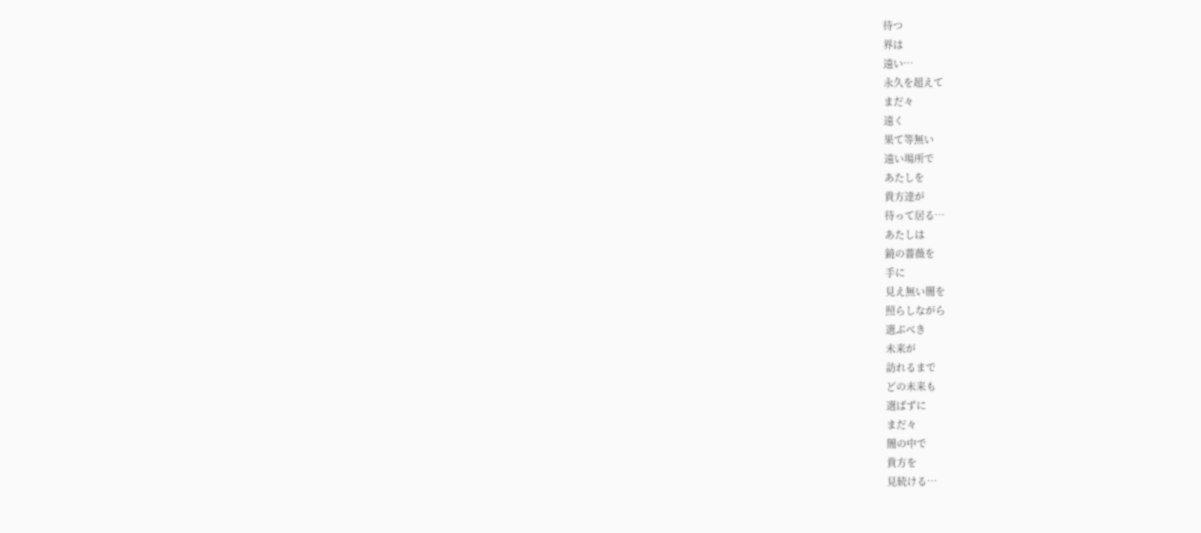待つ
界は
遠い…
永久を超えて
まだ々
遠く
果て等無い
遠い場所で
あたしを
貴方達が
待って居る…
あたしは
鏡の薔薇を
手に
見え無い闇を
照らしながら
選ぶべき
未来が
訪れるまで
どの未来も
選ばずに
まだ々
闇の中で
貴方を
見続ける…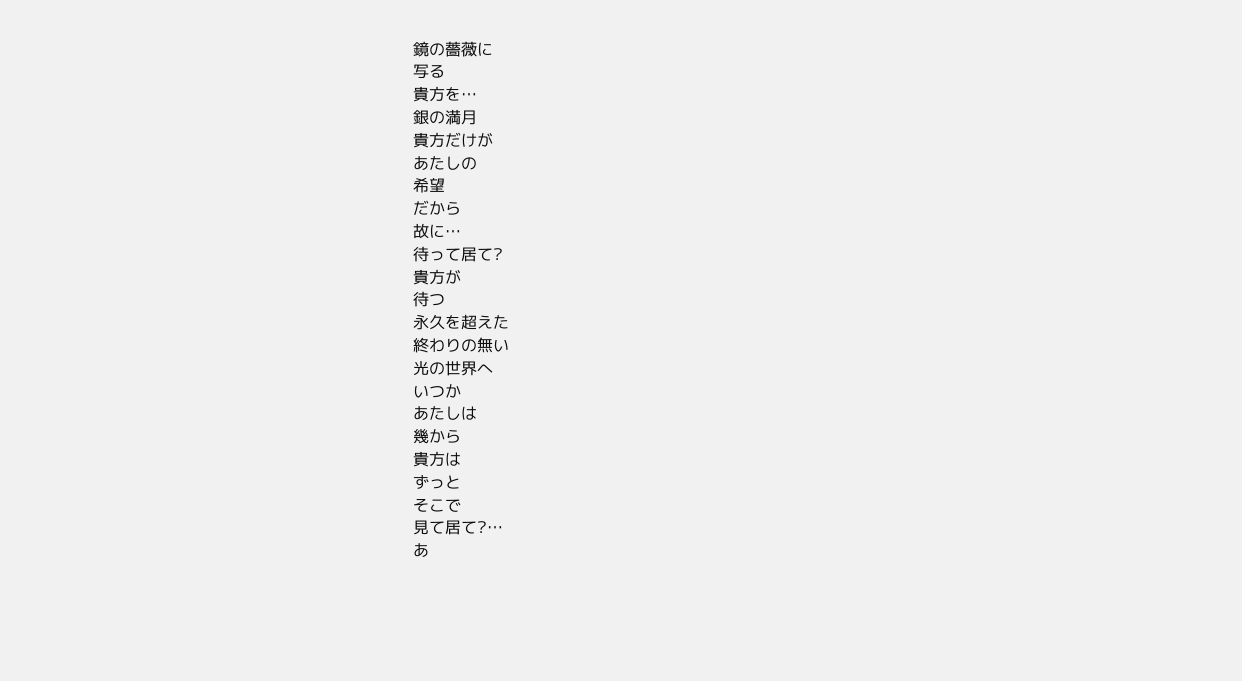鏡の薔薇に
写る
貴方を…
銀の満月
貴方だけが
あたしの
希望
だから
故に…
待って居て?
貴方が
待つ
永久を超えた
終わりの無い
光の世界へ
いつか
あたしは
幾から
貴方は
ずっと
そこで
見て居て?…
あ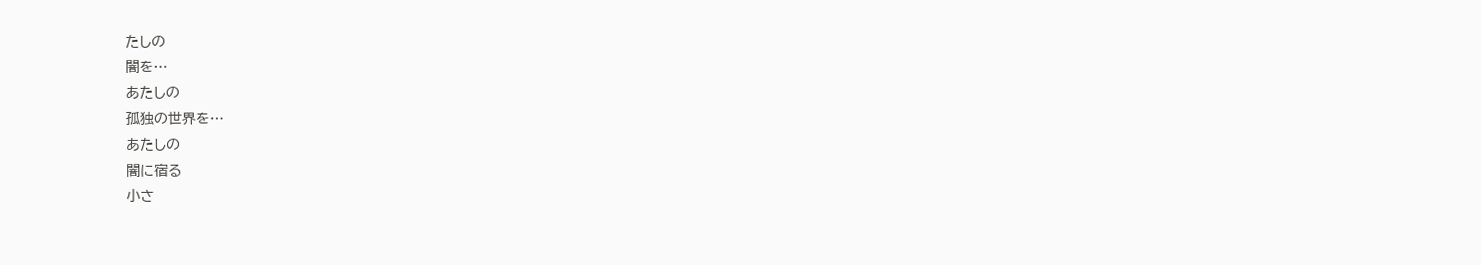たしの
闇を…
あたしの
孤独の世界を…
あたしの
闇に宿る
小さ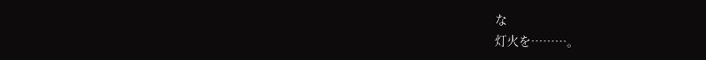な
灯火を………。